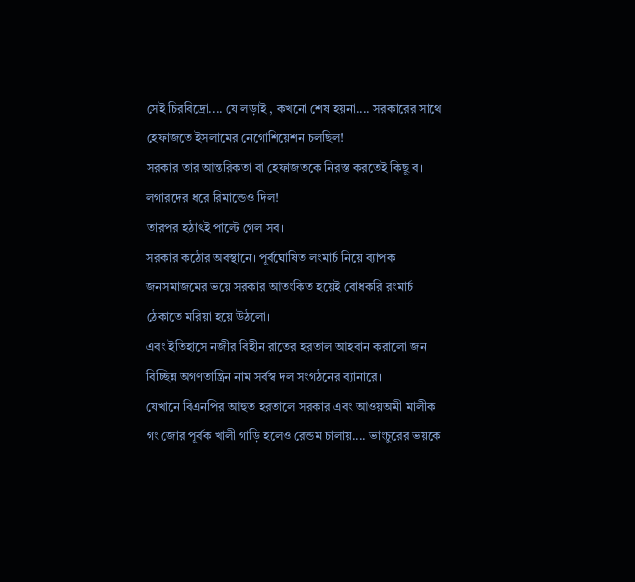সেই চিরবিদ্রো.... যে লড়াই , কখনো শেষ হয়না.... সরকারের সাথে হেফাজতে ইসলামের নেগোশিয়েশন চলছিল!
সরকার তার আন্তরিকতা বা হেফাজতকে নিরস্ত করতেই কিছূ ব। লগারদের ধরে রিমান্ডেও দিল!
তারপর হঠাৎই পাল্টে গেল সব।
সরকার কঠোর অবস্থানে। পূর্বঘোষিত লংমার্চ নিয়ে ব্যাপক জনসমাজমের ভয়ে সরকার আতংকিত হয়েই বোধকরি রংমার্চ ঠেকাতে মরিয়া হয়ে উঠলো।
এবং ইতিহাসে নজীর বিহীন রাতের হরতাল আহবান করালো জন বিচ্ছিন্ন অগণতান্ত্রিন নাম সর্বস্ব দল সংগঠনের ব্যানারে।
যেখানে বিএনপির আহুত হরতালে সরকার এবং আওয়অমী মালীক গং জোর পূর্বক খালী গাড়ি হলেও রেন্ডম চালায়.... ভাংচুরের ভয়কে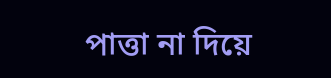পাত্তা না দিয়ে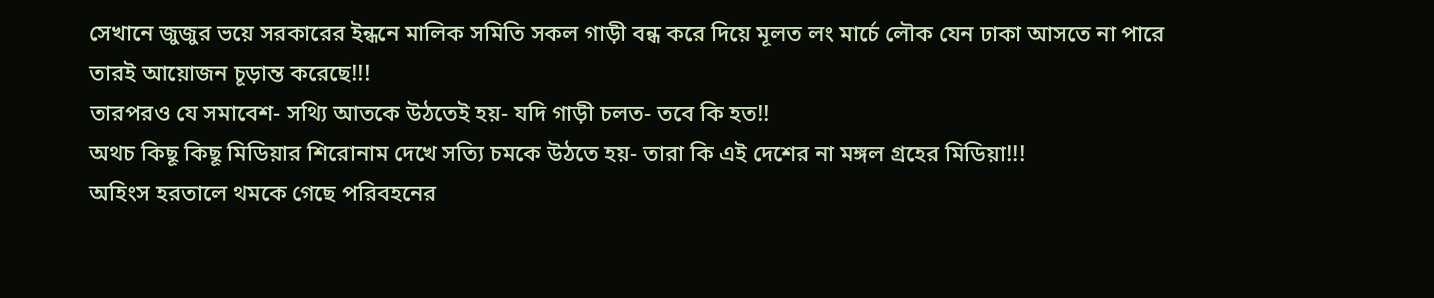সেখানে জুজুর ভয়ে সরকারের ইন্ধনে মালিক সমিতি সকল গাড়ী বন্ধ করে দিয়ে মূলত লং মার্চে লৌক যেন ঢাকা আসতে না পারে তারই আয়োজন চূড়ান্ত করেছে!!!
তারপরও যে সমাবেশ- সথ্যি আতকে উঠতেই হয়- যদি গাড়ী চলত- তবে কি হত!!
অথচ কিছূ কিছূ মিডিয়ার শিরোনাম দেখে সত্যি চমকে উঠতে হয়- তারা কি এই দেশের না মঙ্গল গ্রহের মিডিয়া!!!
অহিংস হরতালে থমকে গেছে পরিবহনের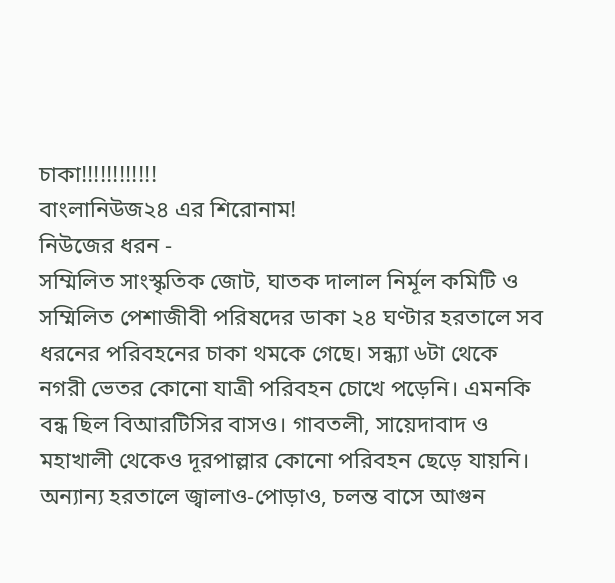চাকা!!!!!!!!!!!!
বাংলানিউজ২৪ এর শিরোনাম!
নিউজের ধরন -
সম্মিলিত সাংস্কৃতিক জোট, ঘাতক দালাল নির্মূল কমিটি ও সম্মিলিত পেশাজীবী পরিষদের ডাকা ২৪ ঘণ্টার হরতালে সব ধরনের পরিবহনের চাকা থমকে গেছে। সন্ধ্যা ৬টা থেকে নগরী ভেতর কোনো যাত্রী পরিবহন চোখে পড়েনি। এমনকি বন্ধ ছিল বিআরটিসির বাসও। গাবতলী, সায়েদাবাদ ও মহাখালী থেকেও দূরপাল্লার কোনো পরিবহন ছেড়ে যায়নি।
অন্যান্য হরতালে জ্বালাও-পোড়াও, চলন্ত বাসে আগুন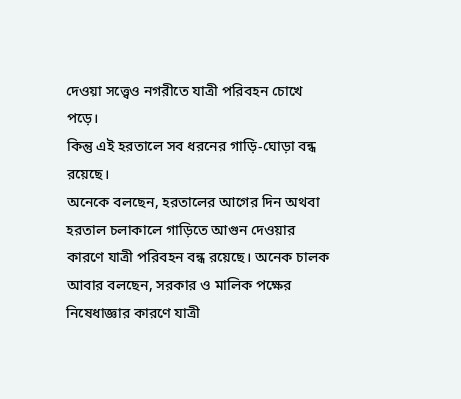দেওয়া সত্ত্বেও নগরীতে যাত্রী পরিবহন চোখে পড়ে।
কিন্তু এই হরতালে সব ধরনের গাড়ি-ঘোড়া বন্ধ রয়েছে।
অনেকে বলছেন, হরতালের আগের দিন অথবা হরতাল চলাকালে গাড়িতে আগুন দেওয়ার কারণে যাত্রী পরিবহন বন্ধ রয়েছে। অনেক চালক আবার বলছেন, সরকার ও মালিক পক্ষের নিষেধাজ্ঞার কারণে যাত্রী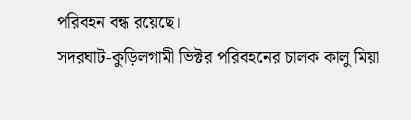পরিবহন বন্ধ রয়েছে।
সদরঘাট-কুড়িলগামী ভিক্টর পরিবহনের চালক কালু মিয়া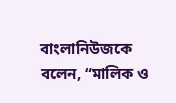বাংলানিউজকে বলেন, “মালিক ও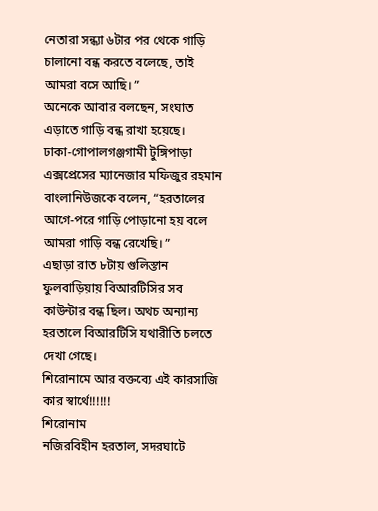নেতারা সন্ধ্যা ৬টার পর থেকে গাড়ি চালানো বন্ধ করতে বলেছে, তাই আমরা বসে আছি। ”
অনেকে আবার বলছেন, সংঘাত এড়াতে গাড়ি বন্ধ রাখা হয়েছে।
ঢাকা-গোপালগঞ্জগামী টুঙ্গিপাড়া এক্সপ্রেসের ম্যানেজার মফিজুর রহমান বাংলানিউজকে বলেন, “হরতালের আগে-পরে গাড়ি পোড়ানো হয় বলে আমরা গাড়ি বন্ধ রেখেছি। ”
এছাড়া রাত ৮টায় গুলিস্তান ফুলবাড়িয়ায় বিআরটিসির সব কাউন্টার বন্ধ ছিল। অথচ অন্যান্য হরতালে বিআরটিসি যথারীতি চলতে দেখা গেছে।
শিরোনামে আর বক্তব্যে এই কারসাজি কার স্বার্থে!!!!!!
শিরোনাম
নজিরবিহীন হরতাল, সদরঘাটে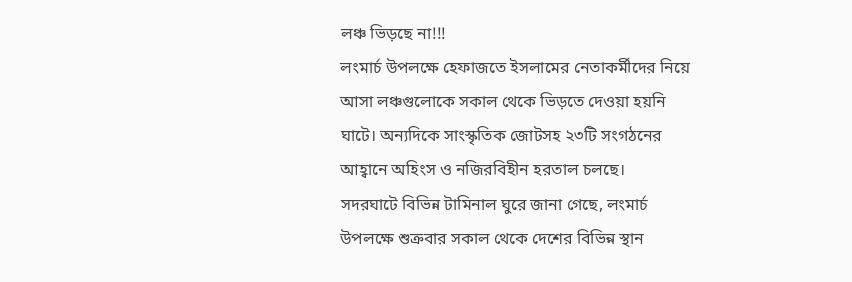লঞ্চ ভিড়ছে না!!!
লংমার্চ উপলক্ষে হেফাজতে ইসলামের নেতাকর্মীদের নিয়ে আসা লঞ্চগুলোকে সকাল থেকে ভিড়তে দেওয়া হয়নি ঘাটে। অন্যদিকে সাংস্কৃতিক জোটসহ ২৩টি সংগঠনের আহ্বানে অহিংস ও নজিরবিহীন হরতাল চলছে।
সদরঘাটে বিভিন্ন টামিনাল ঘুরে জানা গেছে, লংমার্চ উপলক্ষে শুক্রবার সকাল থেকে দেশের বিভিন্ন স্থান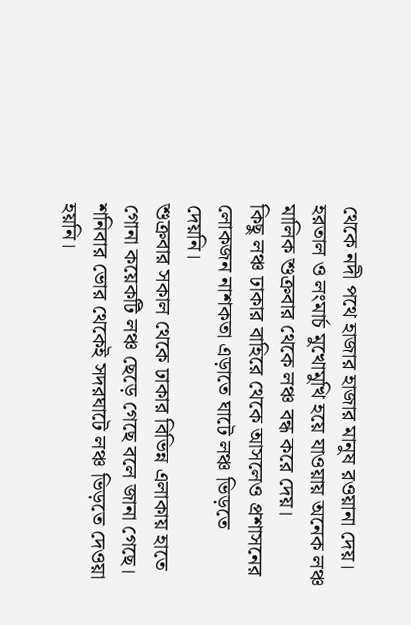থেকে নদী পথে হাজার হাজার মানুষ রওয়ানা দেয়। হরতাল ও লংমার্চ মুখোমুখি হয়ে যাওয়ায় অনেক লঞ্চ মালিক শুক্রবার থেকে লঞ্চ বন্ধ করে দেয়।
কিছু লঞ্চ ঢাকার বাহিরে থেকে আসলেও প্রশাসনের লোকজন নাশকতা এড়াতে ঘাটে লঞ্চ ভিড়তে দেয়নি।
শুক্রবার সকাল থেকে ঢাকার বিভিন্ন এলাকায় হাতে গোনা কয়েকটি লঞ্চ ছেড়ে গেছে বলে জানা গেছে।
শনিবার ভোর থেকেই সদরঘাটে লঞ্চ ভিড়তে দেওয়া হয়নি।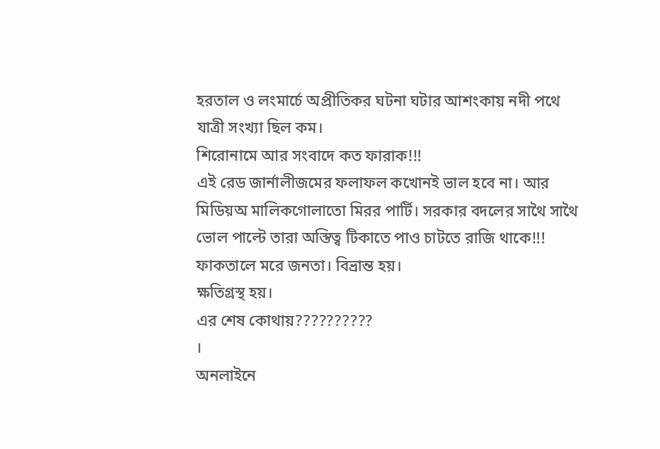হরতাল ও লংমার্চে অপ্রীতিকর ঘটনা ঘটার আশংকায় নদী পথে যাত্রী সংখ্যা ছিল কম।
শিরোনামে আর সংবাদে কত ফারাক!!!
এই রেড জার্নালীজমের ফলাফল কখোনই ভাল হবে না। আর মিডিয়অ মালিকগোলাতো মিরর পার্টি। সরকার বদলের সাথৈ সাথৈ ভোল পাল্টে তারা অস্তিত্ব টিকাতে পাও চাটতে রাজি থাকে!!!
ফাকতালে মরে জনতা। বিভ্রান্ত হয়।
ক্ষতিগ্রস্থ হয়।
এর শেষ কোথায়??????????
।
অনলাইনে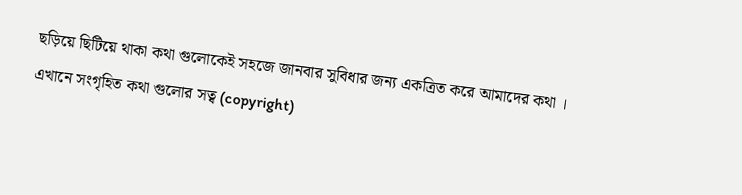ছড়িয়ে ছিটিয়ে থাকা কথা গুলোকেই সহজে জানবার সুবিধার জন্য একত্রিত করে আমাদের কথা । এখানে সংগৃহিত কথা গুলোর সত্ব (copyright)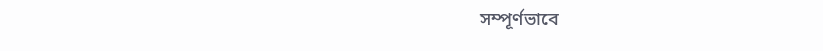সম্পূর্ণভাবে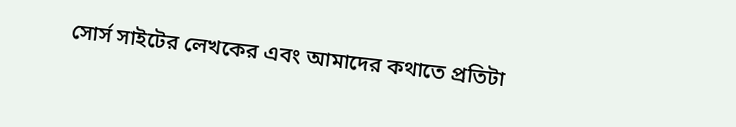সোর্স সাইটের লেখকের এবং আমাদের কথাতে প্রতিটা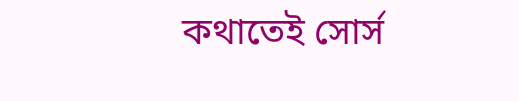কথাতেই সোর্স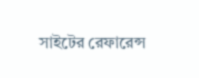সাইটের রেফারেন্স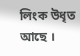লিংক উধৃত আছে ।